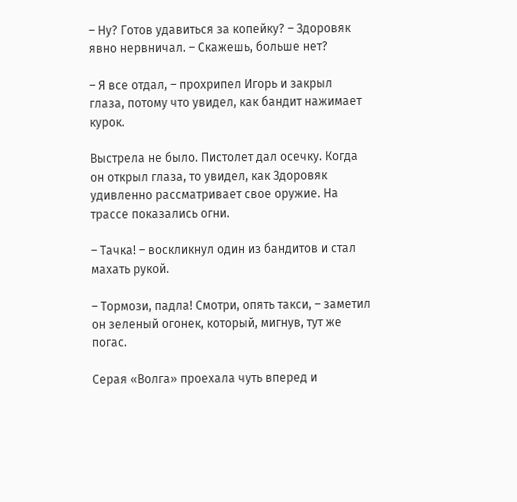– Ну? Готов удавиться за копейку? – Здоровяк явно нервничал. – Скажешь, больше нет?

– Я все отдал, – прохрипел Игорь и закрыл глаза, потому что увидел, как бандит нажимает курок.

Выстрела не было. Пистолет дал осечку. Когда он открыл глаза, то увидел, как Здоровяк удивленно рассматривает свое оружие. На трассе показались огни.

– Тачка! – воскликнул один из бандитов и стал махать рукой.

– Тормози, падла! Смотри, опять такси, – заметил он зеленый огонек, который, мигнув, тут же погас.

Серая «Волга» проехала чуть вперед и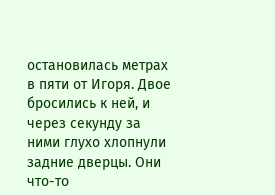остановилась метрах в пяти от Игоря. Двое бросились к ней, и через секунду за ними глухо хлопнули задние дверцы. Они что-то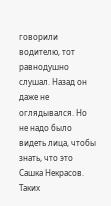говорили водителю, тот равнодушно слушал. Назад он даже не оглядывался. Но не надо было видеть лица, чтобы знать, что это Сашка Некрасов. Таких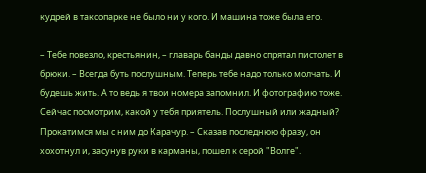кудрей в таксопарке не было ни у кого. И машина тоже была его.

– Тебе повезло, крестьянин, – главарь банды давно спрятал пистолет в брюки. – Всегда буть послушным. Теперь тебе надо только молчать. И будешь жить. А то ведь я твои номера запомнил. И фотографию тоже. Сейчас посмотрим, какой у тебя приятель. Послушный или жадный? Прокатимся мы с ним до Карачур. – Сказав последнюю фразу, он хохотнул и, засунув руки в карманы, пошел к серой "Волге".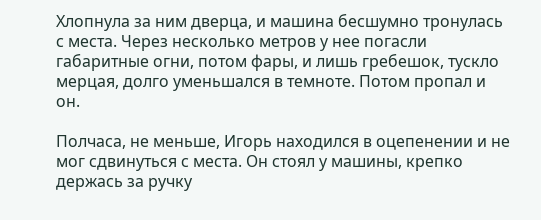Хлопнула за ним дверца, и машина бесшумно тронулась с места. Через несколько метров у нее погасли габаритные огни, потом фары, и лишь гребешок, тускло мерцая, долго уменьшался в темноте. Потом пропал и он.

Полчаса, не меньше, Игорь находился в оцепенении и не мог сдвинуться с места. Он стоял у машины, крепко держась за ручку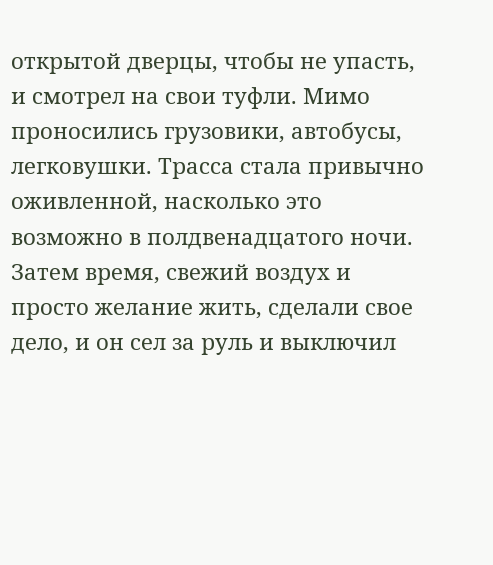открытой дверцы, чтобы не упасть, и смотрел на свои туфли. Мимо проносились грузовики, автобусы, легковушки. Трасса стала привычно оживленной, насколько это возможно в полдвенадцатого ночи. Затем время, свежий воздух и просто желание жить, сделали свое дело, и он сел за руль и выключил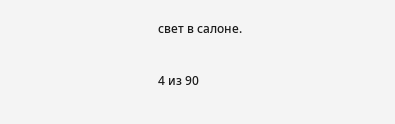свет в салоне.



4 из 90